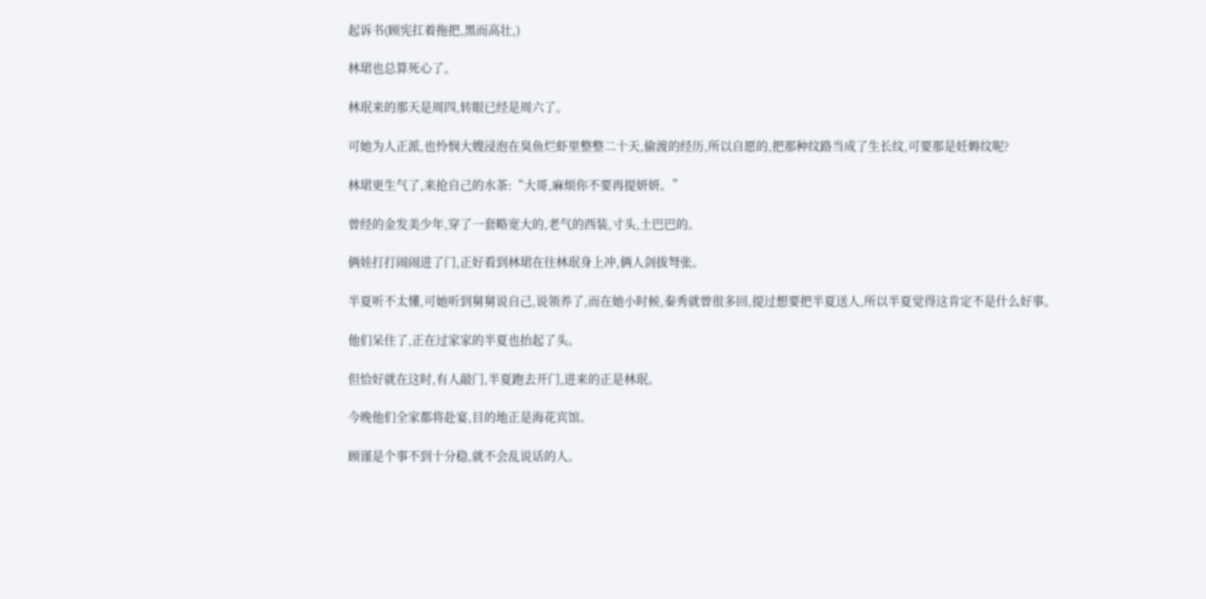起诉书(顾宪扛着拖把,黑而高壮,)

林珺也总算死心了。

林珉来的那天是周四,转眼已经是周六了。

可她为人正派,也怜悯大嫂浸泡在臭鱼烂虾里整整二十天,偷渡的经历,所以自愿的,把那种纹路当成了生长纹,可要那是妊媷纹呢?

林珺更生气了,来抢自己的水茶:“大哥,麻烦你不要再提妍妍。”

曾经的金发美少年,穿了一套略宽大的,老气的西装,寸头,土巴巴的。

俩娃打打闹闹进了门,正好看到林珺在往林珉身上冲,俩人剑拔弩张。

半夏听不太懂,可她听到舅舅说自己,说领养了,而在她小时候,秦秀就曾很多回,提过想要把半夏送人,所以半夏觉得这肯定不是什么好事。

他们呆住了,正在过家家的半夏也抬起了头。

但恰好就在这时,有人敲门,半夏跑去开门,进来的正是林珉。

今晚他们全家都将赴宴,目的地正是海花宾馆。

顾谨是个事不到十分稳,就不会乱说话的人。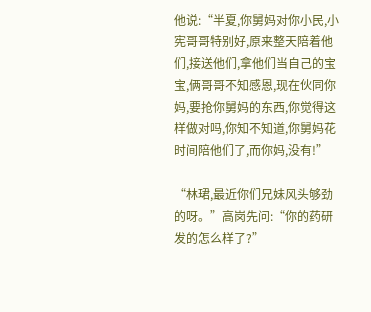他说:“半夏,你舅妈对你小民,小宪哥哥特别好,原来整天陪着他们,接送他们,拿他们当自己的宝宝,俩哥哥不知感恩,现在伙同你妈,要抢你舅妈的东西,你觉得这样做对吗,你知不知道,你舅妈花时间陪他们了,而你妈,没有!”

“林珺,最近你们兄妹风头够劲的呀。”高岗先问:“你的药研发的怎么样了?”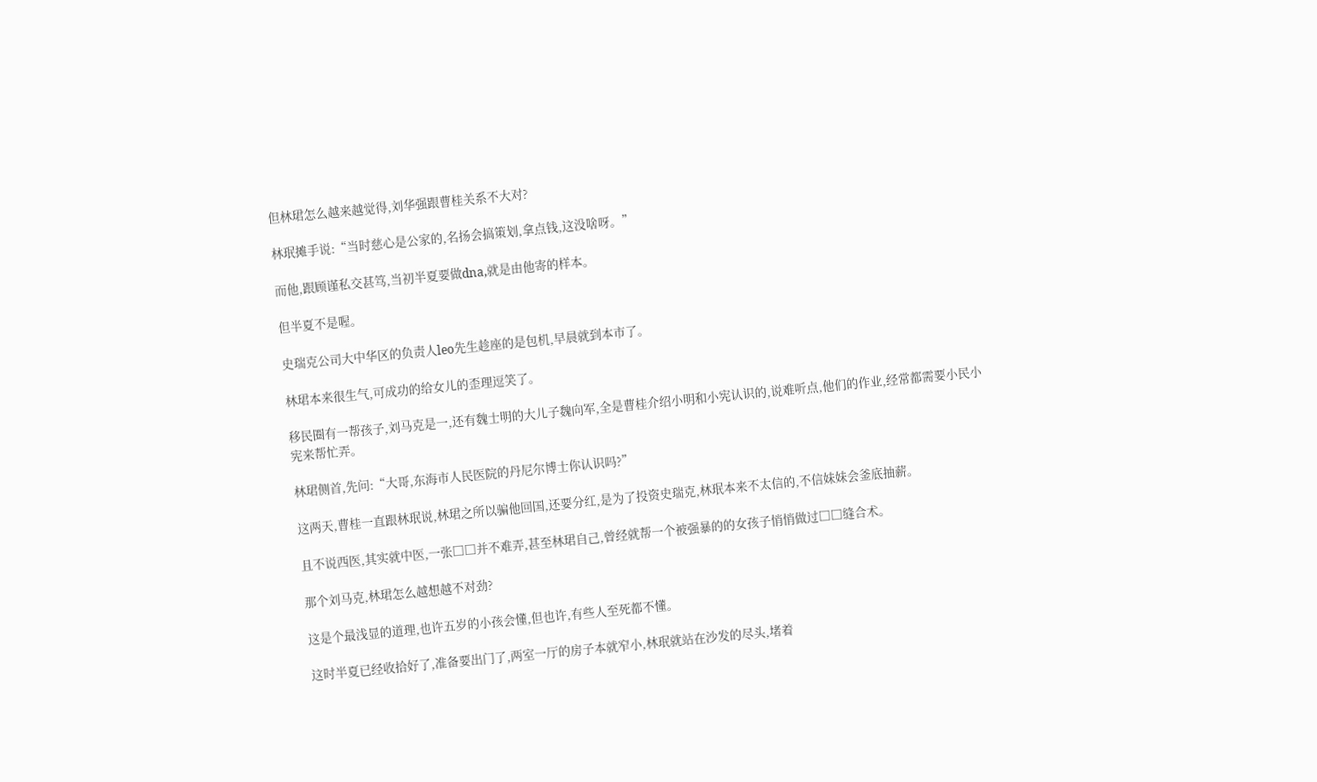但林珺怎么越来越觉得,刘华强跟曹桂关系不大对?

林珉摊手说:“当时慈心是公家的,名扬会搞策划,拿点钱,这没啥呀。”

而他,跟顾谨私交甚笃,当初半夏要做dna,就是由他寄的样本。

但半夏不是喔。

史瑞克公司大中华区的负责人leo先生趁座的是包机,早晨就到本市了。

林珺本来很生气,可成功的给女儿的歪理逗笑了。

移民圈有一帮孩子,刘马克是一,还有魏士明的大儿子魏向军,全是曹桂介绍小明和小宪认识的,说难听点,他们的作业,经常都需要小民小宪来帮忙弄。

林珺侧首,先问:“大哥,东海市人民医院的丹尼尔博士你认识吗?”

这两天,曹桂一直跟林珉说,林珺之所以骗他回国,还要分红,是为了投资史瑞克,林珉本来不太信的,不信妹妹会釜底抽薪。

且不说西医,其实就中医,一张□□并不难弄,甚至林珺自己,曾经就帮一个被强暴的的女孩子悄悄做过□□缝合术。

那个刘马克,林珺怎么越想越不对劲?

这是个最浅显的道理,也许五岁的小孩会懂,但也许,有些人至死都不懂。

这时半夏已经收拾好了,准备要出门了,两室一厅的房子本就窄小,林珉就站在沙发的尽头,堵着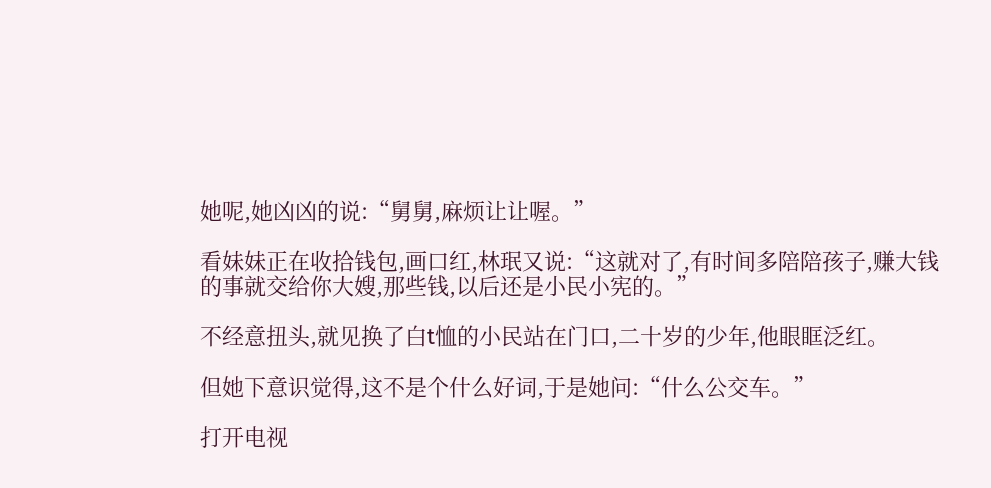她呢,她凶凶的说:“舅舅,麻烦让让喔。”

看妹妹正在收拾钱包,画口红,林珉又说:“这就对了,有时间多陪陪孩子,赚大钱的事就交给你大嫂,那些钱,以后还是小民小宪的。”

不经意扭头,就见换了白t恤的小民站在门口,二十岁的少年,他眼眶泛红。

但她下意识觉得,这不是个什么好词,于是她问:“什么公交车。”

打开电视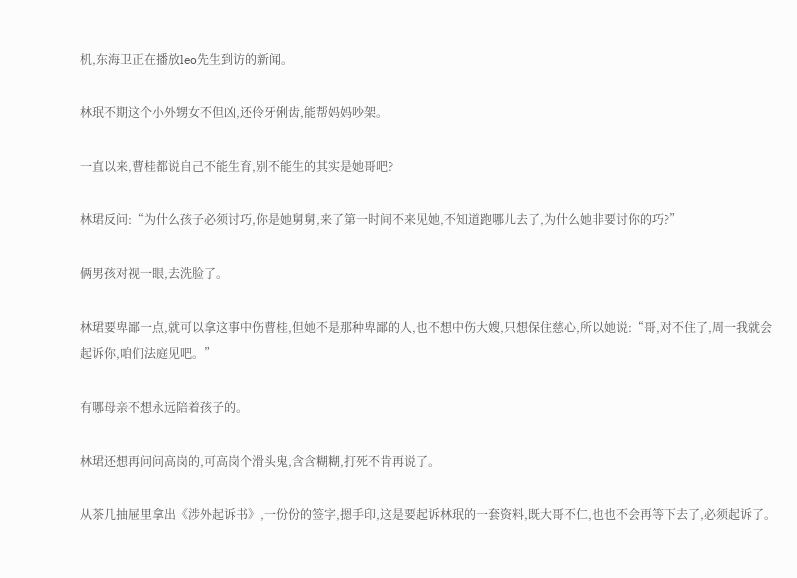机,东海卫正在播放leo先生到访的新闻。

林珉不期这个小外甥女不但凶,还伶牙俐齿,能帮妈妈吵架。

一直以来,曹桂都说自己不能生育,别不能生的其实是她哥吧?

林珺反问:“为什么孩子必须讨巧,你是她舅舅,来了第一时间不来见她,不知道跑哪儿去了,为什么她非要讨你的巧?”

俩男孩对视一眼,去洗脸了。

林珺要卑鄙一点,就可以拿这事中伤曹桂,但她不是那种卑鄙的人,也不想中伤大嫂,只想保住慈心,所以她说:“哥,对不住了,周一我就会起诉你,咱们法庭见吧。”

有哪母亲不想永远陪着孩子的。

林珺还想再问问高岗的,可高岗个滑头鬼,含含糊糊,打死不肯再说了。

从茶几抽屉里拿出《涉外起诉书》,一份份的签字,摁手印,这是要起诉林珉的一套资料,既大哥不仁,也也不会再等下去了,必须起诉了。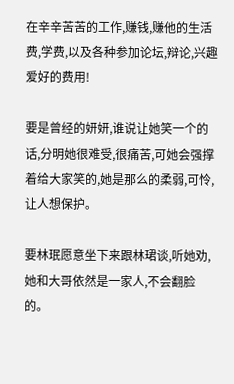在辛辛苦苦的工作,赚钱,赚他的生活费,学费,以及各种参加论坛,辩论,兴趣爱好的费用!

要是曾经的妍妍,谁说让她笑一个的话,分明她很难受,很痛苦,可她会强撑着给大家笑的,她是那么的柔弱,可怜,让人想保护。

要林珉愿意坐下来跟林珺谈,听她劝,她和大哥依然是一家人,不会翻脸的。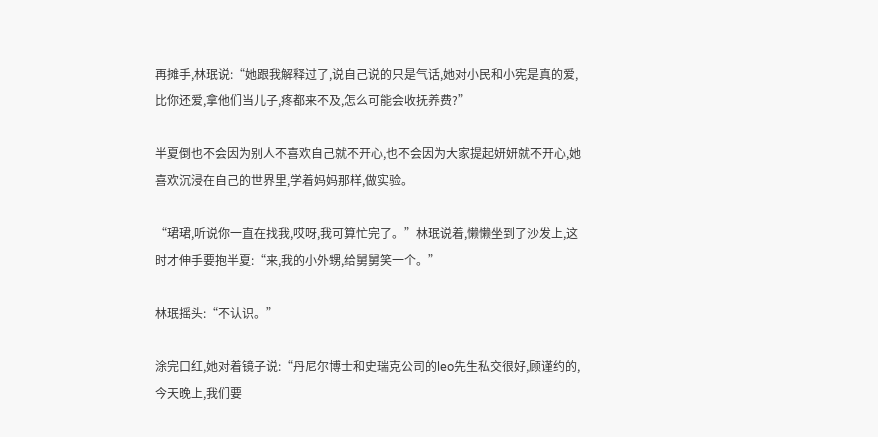再摊手,林珉说:“她跟我解释过了,说自己说的只是气话,她对小民和小宪是真的爱,比你还爱,拿他们当儿子,疼都来不及,怎么可能会收抚养费?”

半夏倒也不会因为别人不喜欢自己就不开心,也不会因为大家提起妍妍就不开心,她喜欢沉浸在自己的世界里,学着妈妈那样,做实验。

“珺珺,听说你一直在找我,哎呀,我可算忙完了。”林珉说着,懒懒坐到了沙发上,这时才伸手要抱半夏:“来,我的小外甥,给舅舅笑一个。”

林珉摇头:“不认识。”

涂完口红,她对着镜子说:“丹尼尔博士和史瑞克公司的leo先生私交很好,顾谨约的,今天晚上,我们要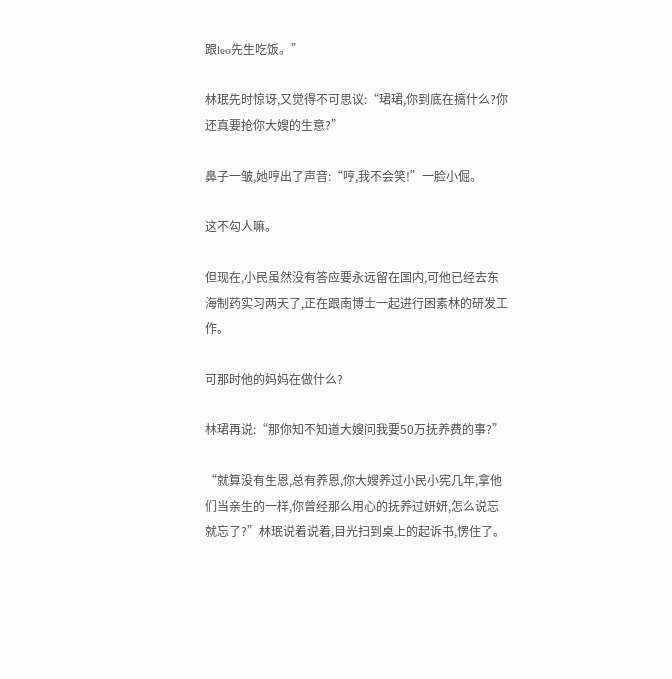跟leo先生吃饭。”

林珉先时惊讶,又觉得不可思议:“珺珺,你到底在搞什么?你还真要抢你大嫂的生意?”

鼻子一皱,她哼出了声音:“哼,我不会笑!”一脸小倔。

这不勾人嘛。

但现在,小民虽然没有答应要永远留在国内,可他已经去东海制药实习两天了,正在跟南博士一起进行困素林的研发工作。

可那时他的妈妈在做什么?

林珺再说:“那你知不知道大嫂问我要50万抚养费的事?”

“就算没有生恩,总有养恩,你大嫂养过小民小宪几年,拿他们当亲生的一样,你曾经那么用心的抚养过妍妍,怎么说忘就忘了?”林珉说着说着,目光扫到桌上的起诉书,愣住了。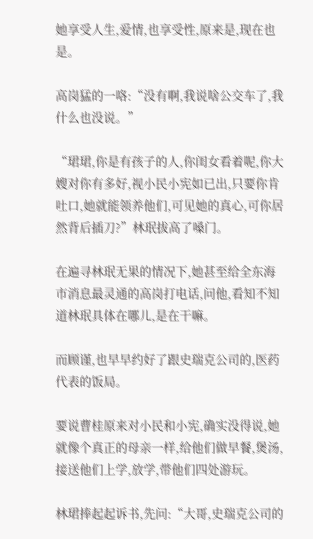她享受人生,爱情,也享受性,原来是,现在也是。

高岗猛的一咯:“没有啊,我说啥公交车了,我什么也没说。”

“珺珺,你是有孩子的人,你闺女看着呢,你大嫂对你有多好,视小民小宪如已出,只要你肯吐口,她就能领养他们,可见她的真心,可你居然背后插刀?”林珉拔高了嗓门。

在遍寻林珉无果的情况下,她甚至给全东海市消息最灵通的高岗打电话,问他,看知不知道林珉具体在哪儿,是在干嘛。

而顾谨,也早早约好了跟史瑞克公司的,医药代表的饭局。

要说曹桂原来对小民和小宪,确实没得说,她就像个真正的母亲一样,给他们做早餐,煲汤,接送他们上学,放学,带他们四处游玩。

林珺捧起起诉书,先问:“大哥,史瑞克公司的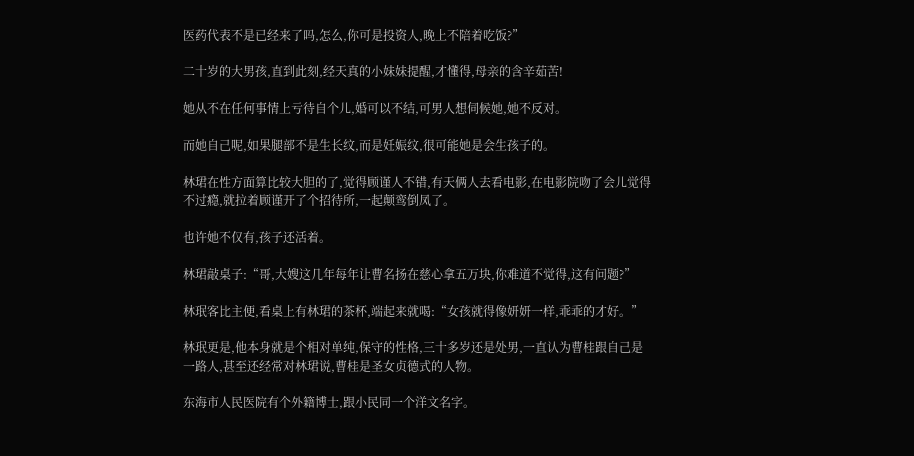医药代表不是已经来了吗,怎么,你可是投资人,晚上不陪着吃饭?”

二十岁的大男孩,直到此刻,经天真的小妹妹提醒,才懂得,母亲的含辛茹苦!

她从不在任何事情上亏待自个儿,婚可以不结,可男人想伺候她,她不反对。

而她自己呢,如果腿部不是生长纹,而是妊娠纹,很可能她是会生孩子的。

林珺在性方面算比较大胆的了,觉得顾谨人不错,有天俩人去看电影,在电影院吻了会儿觉得不过瘾,就拉着顾谨开了个招待所,一起颠鸾倒凤了。

也许她不仅有,孩子还活着。

林珺敲桌子:“哥,大嫂这几年每年让曹名扬在慈心拿五万块,你难道不觉得,这有问题?”

林珉客比主便,看桌上有林珺的茶杯,端起来就喝:“女孩就得像妍妍一样,乖乖的才好。”

林珉更是,他本身就是个相对单纯,保守的性格,三十多岁还是处男,一直认为曹桂跟自己是一路人,甚至还经常对林珺说,曹桂是圣女贞德式的人物。

东海市人民医院有个外籍博士,跟小民同一个洋文名字。